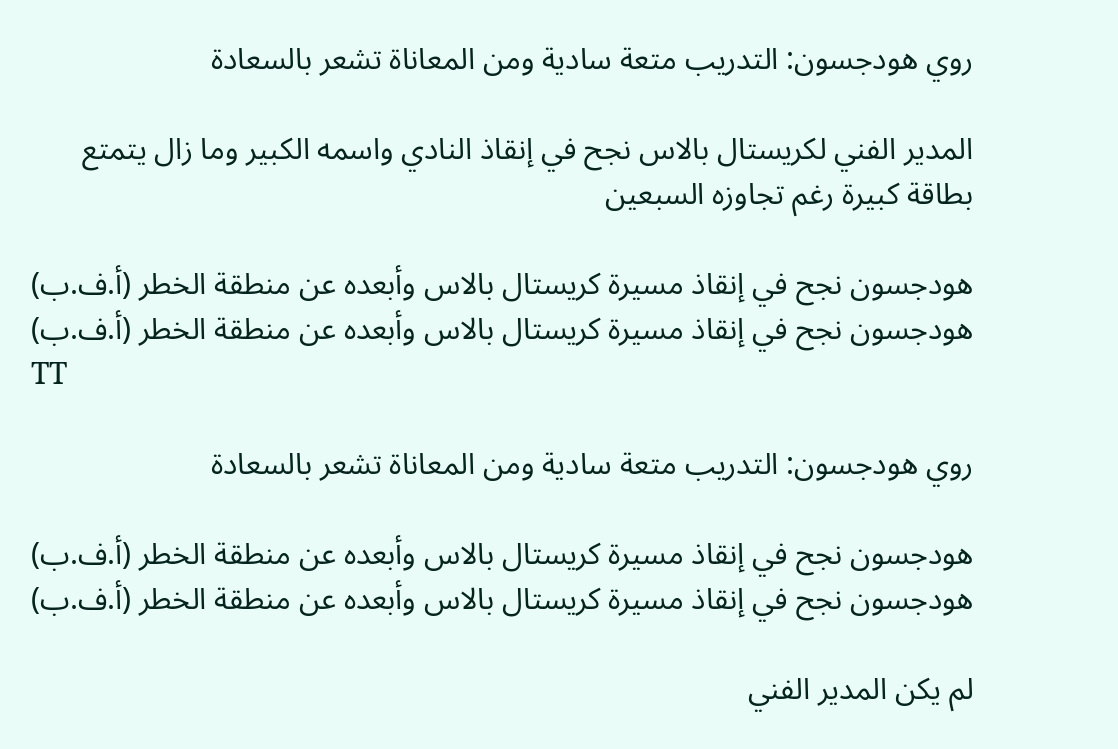روي هودجسون: التدريب متعة سادية ومن المعاناة تشعر بالسعادة

المدير الفني لكريستال بالاس نجح في إنقاذ النادي واسمه الكبير وما زال يتمتع بطاقة كبيرة رغم تجاوزه السبعين

هودجسون نجح في إنقاذ مسيرة كريستال بالاس وأبعده عن منطقة الخطر (أ.ف.ب)
هودجسون نجح في إنقاذ مسيرة كريستال بالاس وأبعده عن منطقة الخطر (أ.ف.ب)
TT

روي هودجسون: التدريب متعة سادية ومن المعاناة تشعر بالسعادة

هودجسون نجح في إنقاذ مسيرة كريستال بالاس وأبعده عن منطقة الخطر (أ.ف.ب)
هودجسون نجح في إنقاذ مسيرة كريستال بالاس وأبعده عن منطقة الخطر (أ.ف.ب)

لم يكن المدير الفني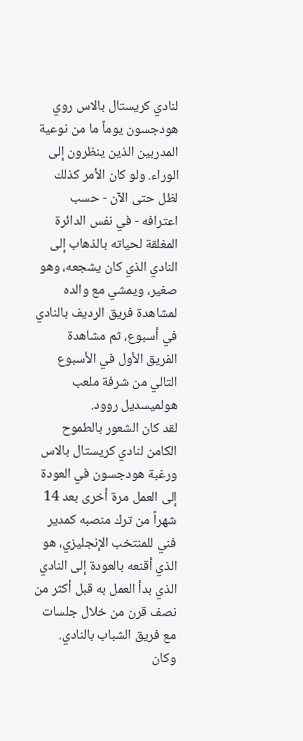لنادي كريستال بالاس روي هودجسون يوماً ما من نوعية المدربين الذين ينظرون إلى الوراء. ولو كان الأمر كذلك لظل حتى الآن - حسب اعترافه - في نفس الدائرة المغلقة لحياته بالذهاب إلى النادي الذي كان يشجعه، وهو صغير، ويمشي مع والده لمشاهدة فريق الرديف بالنادي في أسبوع، ثم مشاهدة الفريق الأول في الأسبوع التالي من شرفة ملعب هولميسديل روود.
لقد كان الشعور بالطموح الكامن لنادي كريستال بالاس ورغبة هودجسون في العودة إلى العمل مرة أخرى بعد 14 شهراً من ترك منصبه كمدير فني للمنتخب الإنجليزي، هو الذي أقنعه بالعودة إلى النادي الذي بدأ العمل به قبل أكثر من نصف قرن من خلال جلسات مع فريق الشباب بالنادي.
وكان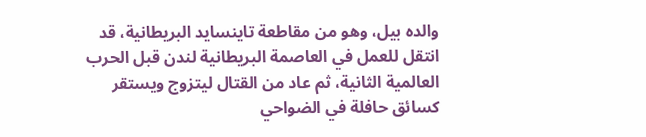والده بيل، وهو من مقاطعة تاينسايد البريطانية، قد انتقل للعمل في العاصمة البريطانية لندن قبل الحرب العالمية الثانية، ثم عاد من القتال ليتزوج ويستقر كسائق حافلة في الضواحي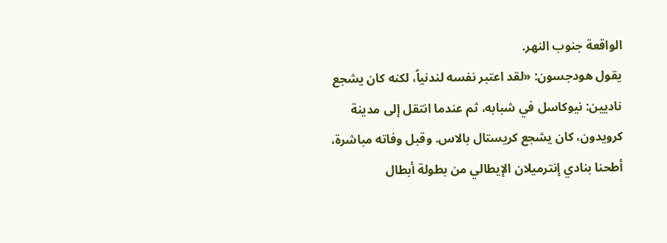الواقعة جنوب النهر.
يقول هودجسون: «لقد اعتبر نفسه لندنياً، لكنه كان يشجع ناديين: نيوكاسل في شبابه، ثم عندما انتقل إلى مدينة كرويدون، كان يشجع كريستال بالاس. وقبل وفاته مباشرة، أطحنا بنادي إنترميلان الإيطالي من بطولة أبطال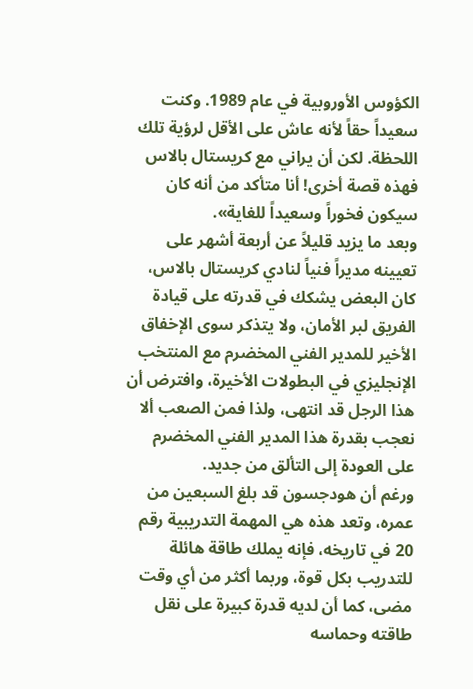الكؤوس الأوروبية في عام 1989. وكنت سعيداً حقاً لأنه عاش على الأقل لرؤية تلك اللحظة. لكن أن يراني مع كريستال بالاس فهذه قصة أخرى! أنا متأكد من أنه كان سيكون فخوراً وسعيداً للغاية».
وبعد ما يزيد قليلاً عن أربعة أشهر على تعيينه مديراً فنياً لنادي كريستال بالاس، كان البعض يشكك في قدرته على قيادة الفريق لبر الأمان، ولا يتذكر سوى الإخفاق الأخير للمدير الفني المخضرم مع المنتخب الإنجليزي في البطولات الأخيرة، وافترض أن هذا الرجل قد انتهى، ولذا فمن الصعب ألا نعجب بقدرة هذا المدير الفني المخضرم على العودة إلى التألق من جديد.
ورغم أن هودجسون قد بلغ السبعين من عمره، وتعد هذه هي المهمة التدريبية رقم 20 في تاريخه، فإنه يملك طاقة هائلة للتدريب بكل قوة، وربما أكثر من أي وقت مضى، كما أن لديه قدرة كبيرة على نقل طاقته وحماسه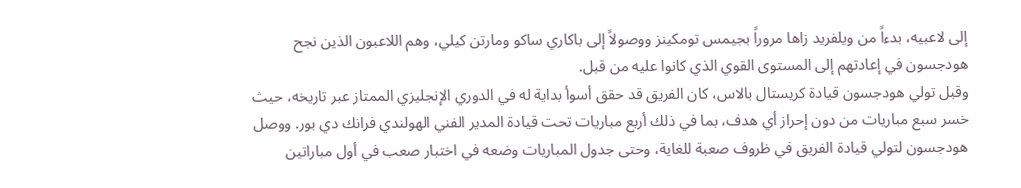إلى لاعبيه، بدءاً من ويلفريد زاها مروراً بجيمس تومكينز ووصولاً إلى باكاري ساكو ومارتن كيلي، وهم اللاعبون الذين نجح هودجسون في إعادتهم إلى المستوى القوي الذي كانوا عليه من قبل.
وقبل تولي هودجسون قيادة كريستال بالاس، كان الفريق قد حقق أسوأ بداية له في الدوري الإنجليزي الممتاز عبر تاريخه، حيث خسر سبع مباريات من دون إحراز أي هدف، بما في ذلك أربع مباريات تحت قيادة المدير الفني الهولندي فرانك دي بور. ووصل هودجسون لتولي قيادة الفريق في ظروف صعبة للغاية، وحتى جدول المباريات وضعه في اختبار صعب في أول مباراتين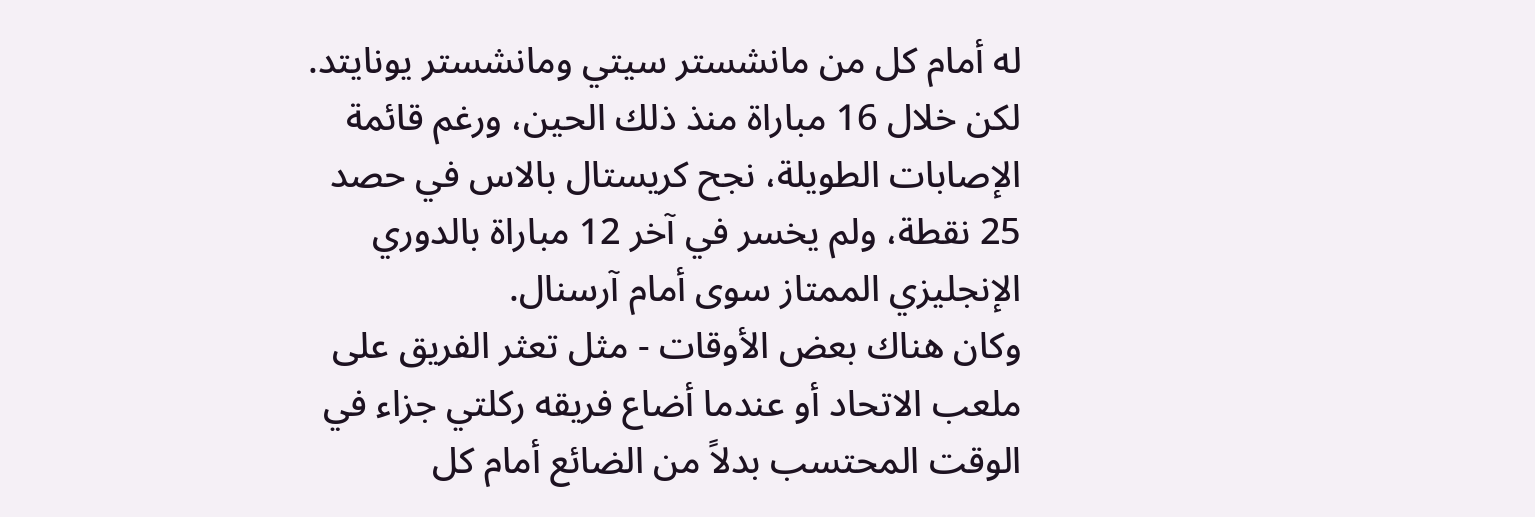له أمام كل من مانشستر سيتي ومانشستر يونايتد. لكن خلال 16 مباراة منذ ذلك الحين، ورغم قائمة الإصابات الطويلة، نجح كريستال بالاس في حصد 25 نقطة، ولم يخسر في آخر 12 مباراة بالدوري الإنجليزي الممتاز سوى أمام آرسنال.
وكان هناك بعض الأوقات - مثل تعثر الفريق على ملعب الاتحاد أو عندما أضاع فريقه ركلتي جزاء في الوقت المحتسب بدلاً من الضائع أمام كل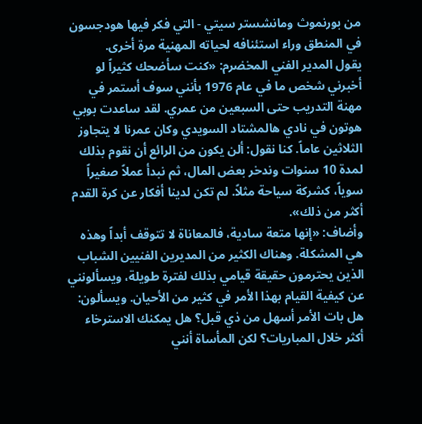من بورنموث ومانشستر سيتي - التي فكر فيها هودجسون في المنطق وراء استئنافه لحياته المهنية مرة أخرى.
يقول المدير الفني المخضرم: «كنت سأضحك كثيراً لو أخبرني شخص ما في عام 1976 بأنني سوف أستمر في مهنة التدريب حتى السبعين من عمري. لقد ساعدت بوبي هوتون في نادي هالمشتاد السويدي وكان عمرنا لا يتجاوز الثلاثين عاماً. كنا نقول: ألن يكون من الرائع أن نقوم بذلك لمدة 10 سنوات وندخر بعض المال، ثم نبدأ عملاً صغيراً سوياً، كشركة سياحة مثلاً. لم تكن لدينا أفكار عن كرة القدم أكثر من ذلك».
وأضاف: «إنها متعة سادية، فالمعاناة لا تتوقف أبداً وهذه هي المشكلة. وهناك الكثير من المديرين الفنيين الشباب الذين يحترمون حقيقة قيامي بذلك لفترة طويلة، ويسألونني عن كيفية القيام بهذا الأمر في كثير من الأحيان. ويسألون: هل بات الأمر أسهل من ذي قبل؟ هل يمكنك الاسترخاء أكثر خلال المباريات؟ لكن المأساة أنني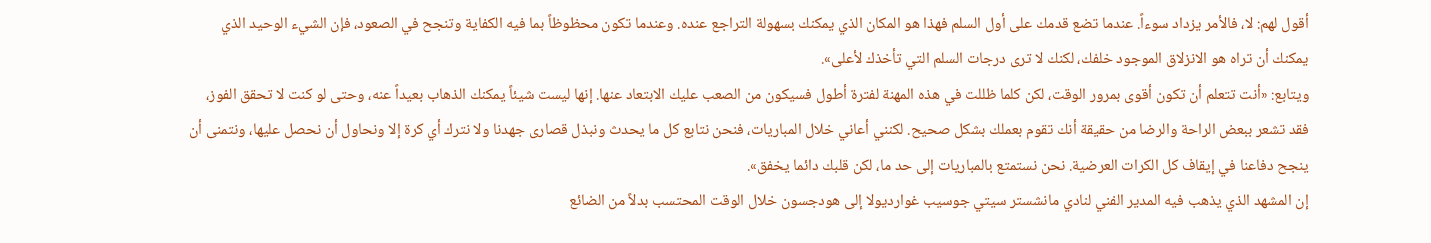أقول لهم: لا، فالأمر يزداد سوءاً. عندما تضع قدمك على أول السلم فهذا هو المكان الذي يمكنك بسهولة التراجع عنده. وعندما تكون محظوظاً بما فيه الكفاية وتنجح في الصعود، فإن الشيء الوحيد الذي يمكنك أن تراه هو الانزلاق الموجود خلفك، لكنك لا ترى درجات السلم التي تأخذك لأعلى».
ويتابع: «أنت تتعلم أن تكون أقوى بمرور الوقت، لكن كلما ظللت في هذه المهنة لفترة أطول فسيكون من الصعب عليك الابتعاد عنها. إنها ليست شيئاً يمكنك الذهاب بعيداً عنه، وحتى لو كنت لا تحقق الفوز، فقد تشعر ببعض الراحة والرضا من حقيقة أنك تقوم بعملك بشكل صحيح. لكنني أعاني خلال المباريات، فنحن نتابع كل ما يحدث ونبذل قصارى جهدنا ولا نترك أي كرة إلا ونحاول أن نحصل عليها، ونتمنى أن ينجح دفاعنا في إيقاف كل الكرات العرضية. نحن نستمتع بالمباريات إلى حد ما، لكن قلبك دائما يخفق».
إن المشهد الذي يذهب فيه المدير الفني لنادي مانشستر سيتي جوسيب غوارديولا إلى هودجسون خلال الوقت المحتسب بدلاً من الضائع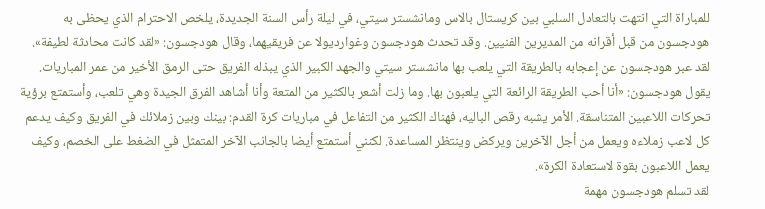للمباراة التي انتهت بالتعادل السلبي بين كريستال بالاس ومانشستر سيتي، في ليلة رأس السنة الجديدة، يلخص الاحترام الذي يحظى به هودجسون من قبل أقرانه من المديرين الفنيين. وقد تحدث هودجسون وغوارديولا عن فريقيهما، وقال هودجسون: «لقد كانت محادثة لطيفة».
لقد عبر هودجسون عن إعجابه بالطريقة التي يلعب بها مانشستر سيتي والجهد الكبير الذي يبذله الفريق حتى الرمق الأخير من عمر المباريات. يقول هودجسون: «أنا أحب الطريقة الرائعة التي يلعبون بها. وما زلت أشعر بالكثير من المتعة وأنا أشاهد الفرق الجيدة وهي تلعب، وأستمتع برؤية تحركات اللاعبين المتناسقة. الأمر يشبه رقص الباليه، فهناك الكثير من التفاعل في مباريات كرة القدم: بينك وبين زملائك في الفريق وكيف يدعم كل لاعب زملاءه ويعمل من أجل الآخرين ويركض وينتظر المساعدة. لكنني أستمتع أيضا بالجانب الآخر المتمثل في الضغط على الخصم، وكيف يعمل اللاعبون بقوة لاستعادة الكرة».
لقد تسلم هودجسون مهمة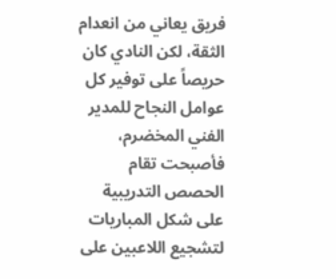فريق يعاني من انعدام الثقة، لكن النادي كان حريصاً على توفير كل عوامل النجاح للمدير الفني المخضرم، فأصبحت تقام الحصص التدريبية على شكل المباريات لتشجيع اللاعبين على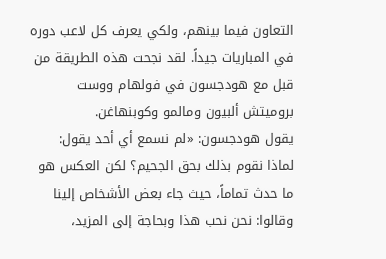التعاون فيما بينهم، ولكي يعرف كل لاعب دوره في المباريات جيداً. لقد نجحت هذه الطريقة من قبل مع هودجسون في فولهام ووست بروميتش ألبيون ومالمو وكوبنهاغن.
يقول هودجسون: «لم نسمع أي أحد يقول: لماذا نقوم بذلك بحق الجحيم؟ لكن العكس هو ما حدث تماماً، حيث جاء بعض الأشخاص إلينا وقالوا: نحن نحب هذا وبحاجة إلى المزيد،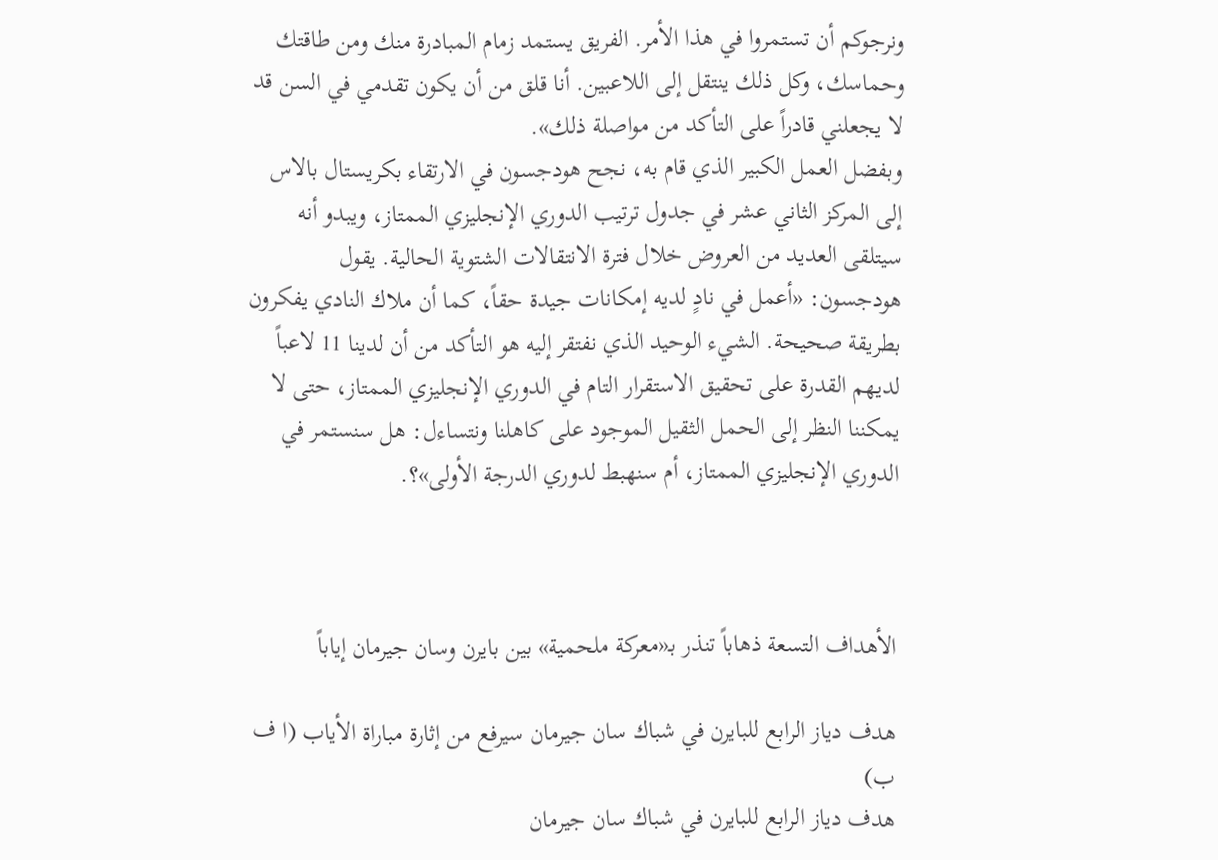ونرجوكم أن تستمروا في هذا الأمر. الفريق يستمد زمام المبادرة منك ومن طاقتك وحماسك، وكل ذلك ينتقل إلى اللاعبين. أنا قلق من أن يكون تقدمي في السن قد لا يجعلني قادراً على التأكد من مواصلة ذلك».
وبفضل العمل الكبير الذي قام به، نجح هودجسون في الارتقاء بكريستال بالاس إلى المركز الثاني عشر في جدول ترتيب الدوري الإنجليزي الممتاز، ويبدو أنه سيتلقى العديد من العروض خلال فترة الانتقالات الشتوية الحالية. يقول هودجسون: «أعمل في نادٍ لديه إمكانات جيدة حقاً، كما أن ملاك النادي يفكرون بطريقة صحيحة. الشيء الوحيد الذي نفتقر إليه هو التأكد من أن لدينا 11 لاعباً لديهم القدرة على تحقيق الاستقرار التام في الدوري الإنجليزي الممتاز، حتى لا يمكننا النظر إلى الحمل الثقيل الموجود على كاهلنا ونتساءل: هل سنستمر في الدوري الإنجليزي الممتاز، أم سنهبط لدوري الدرجة الأولى»؟.



الأهداف التسعة ذهاباً تنذر بـ«معركة ملحمية» بين بايرن وسان جيرمان إياباً

هدف دياز الرابع للبايرن في شباك سان جيرمان سيرفع من إثارة مباراة الأياب (ا ف ب)
هدف دياز الرابع للبايرن في شباك سان جيرمان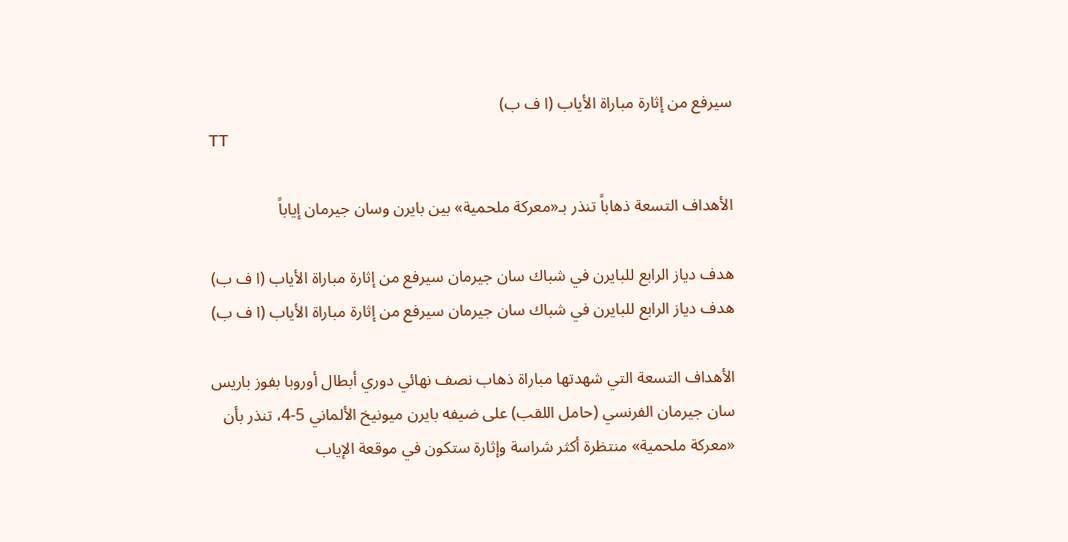سيرفع من إثارة مباراة الأياب (ا ف ب)
TT

الأهداف التسعة ذهاباً تنذر بـ«معركة ملحمية» بين بايرن وسان جيرمان إياباً

هدف دياز الرابع للبايرن في شباك سان جيرمان سيرفع من إثارة مباراة الأياب (ا ف ب)
هدف دياز الرابع للبايرن في شباك سان جيرمان سيرفع من إثارة مباراة الأياب (ا ف ب)

الأهداف التسعة التي شهدتها مباراة ذهاب نصف نهائي دوري أبطال أوروبا بفوز باريس سان جيرمان الفرنسي (حامل اللقب) على ضيفه بايرن ميونيخ الألماني 5-4، تنذر بأن «معركة ملحمية» منتظرة أكثر شراسة وإثارة ستكون في موقعة الإياب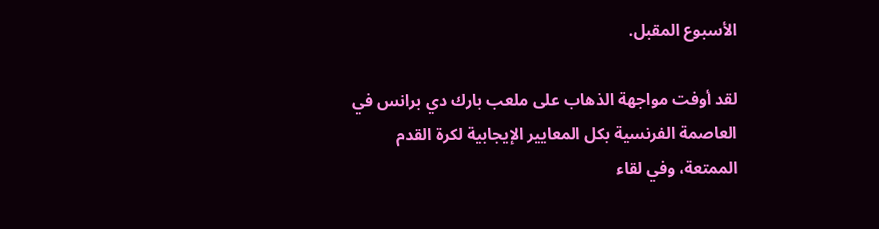الأسبوع المقبل.

لقد أوفت مواجهة الذهاب على ملعب بارك دي برانس في العاصمة الفرنسية بكل المعايير الإيجابية لكرة القدم الممتعة، وفي لقاء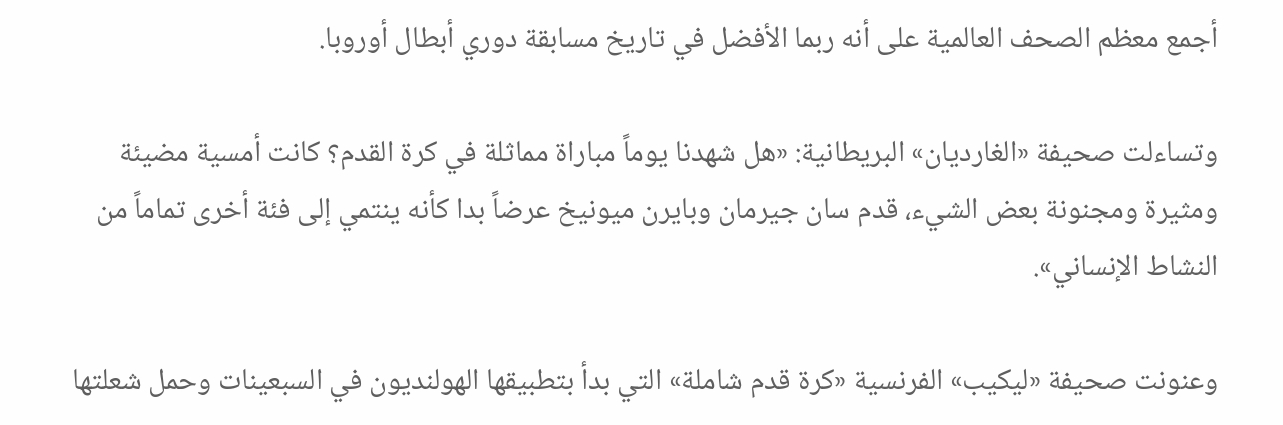أجمع معظم الصحف العالمية على أنه ربما الأفضل في تاريخ مسابقة دوري أبطال أوروبا.

وتساءلت صحيفة «الغارديان» البريطانية: «هل شهدنا يوماً مباراة مماثلة في كرة القدم؟ كانت أمسية مضيئة ومثيرة ومجنونة بعض الشيء، قدم سان جيرمان وبايرن ميونيخ عرضاً بدا كأنه ينتمي إلى فئة أخرى تماماً من النشاط الإنساني».

وعنونت صحيفة «ليكيب» الفرنسية «كرة قدم شاملة» التي بدأ بتطبيقها الهولنديون في السبعينات وحمل شعلتها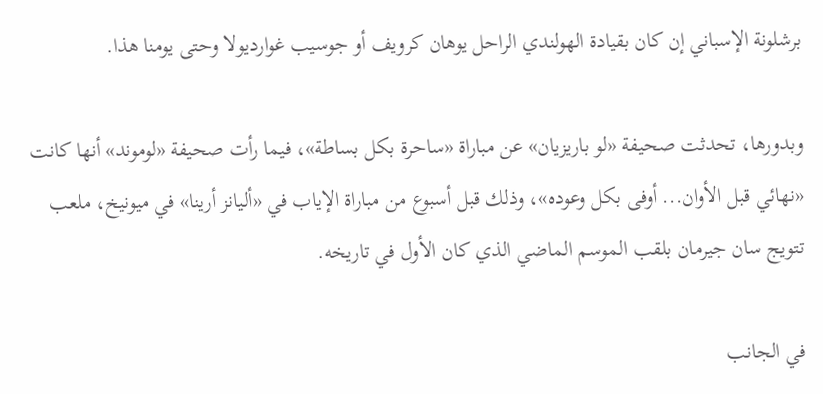برشلونة الإسباني إن كان بقيادة الهولندي الراحل يوهان كرويف أو جوسيب غوارديولا وحتى يومنا هذا.

وبدورها، تحدثت صحيفة «لو باريزيان» عن مباراة «ساحرة بكل بساطة»، فيما رأت صحيفة «لوموند» أنها كانت «نهائي قبل الأوان... أوفى بكل وعوده»، وذلك قبل أسبوع من مباراة الإياب في «أليانز أرينا» في ميونيخ، ملعب تتويج سان جيرمان بلقب الموسم الماضي الذي كان الأول في تاريخه.

في الجانب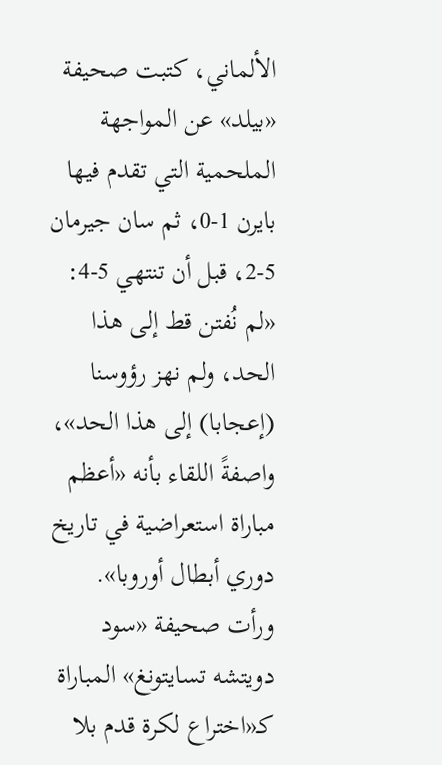الألماني، كتبت صحيفة «بيلد» عن المواجهة الملحمية التي تقدم فيها بايرن 1-0، ثم سان جيرمان 5-2، قبل أن تنتهي 5-4: «لم نُفتن قط إلى هذا الحد، ولم نهز رؤوسنا (إعجابا) إلى هذا الحد»، واصفةً اللقاء بأنه «أعظم مباراة استعراضية في تاريخ دوري أبطال أوروبا». ورأت صحيفة «سود دويتشه تسايتونغ» المباراة كـ«اختراع لكرة قدم بلا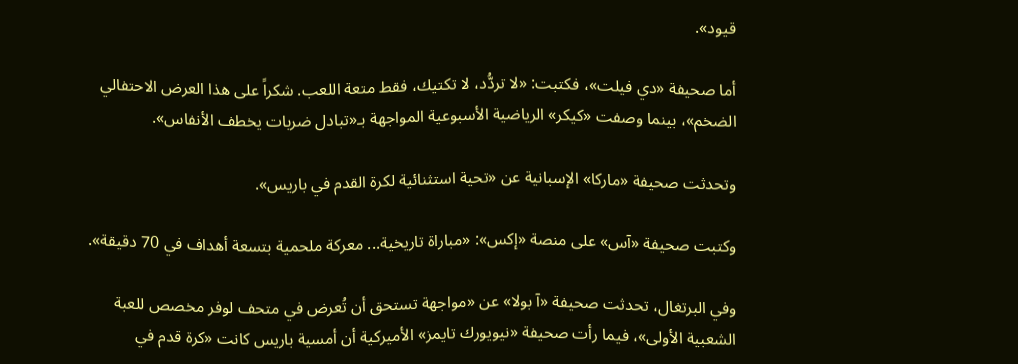قيود».

أما صحيفة «دي فيلت»، فكتبت: «لا تردُّد، لا تكتيك، فقط متعة اللعب. شكراً على هذا العرض الاحتفالي الضخم»، بينما وصفت «كيكر» الرياضية الأسبوعية المواجهة بـ«تبادل ضربات يخطف الأنفاس».

وتحدثت صحيفة «ماركا» الإسبانية عن «تحية استثنائية لكرة القدم في باريس».

وكتبت صحيفة «آس» على منصة «إكس»: «مباراة تاريخية... معركة ملحمية بتسعة أهداف في 70 دقيقة».

وفي البرتغال، تحدثت صحيفة «آ بولا» عن «مواجهة تستحق أن تُعرض في متحف لوفر مخصص للعبة الشعبية الأولى»، فيما رأت صحيفة «نيويورك تايمز» الأميركية أن أمسية باريس كانت «كرة قدم في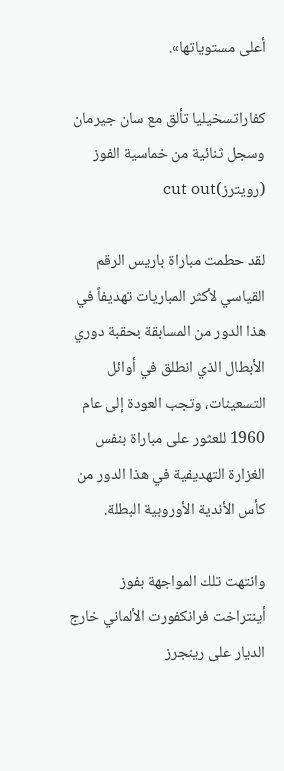أعلى مستوياتها».

كفاراتسخيليا تألق مع سان جيرمان وسجل ثنائية من خماسية الفوز (رويترز)cut out

لقد حطمت مباراة باريس الرقم القياسي لأكثر المباريات تهديفاً في هذا الدور من المسابقة بحقبة دوري الأبطال الذي انطلق في أوائل التسعينات، وتجب العودة إلى عام 1960 للعثور على مباراة بنفس الغزارة التهديفية في هذا الدور من كأس الأندية الأوروبية البطلة.

وانتهت تلك المواجهة بفوز أينتراخت فرانكفورت الألماني خارج الديار على رينجرز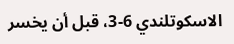الاسكوتلندي 6-3، قبل أن يخسر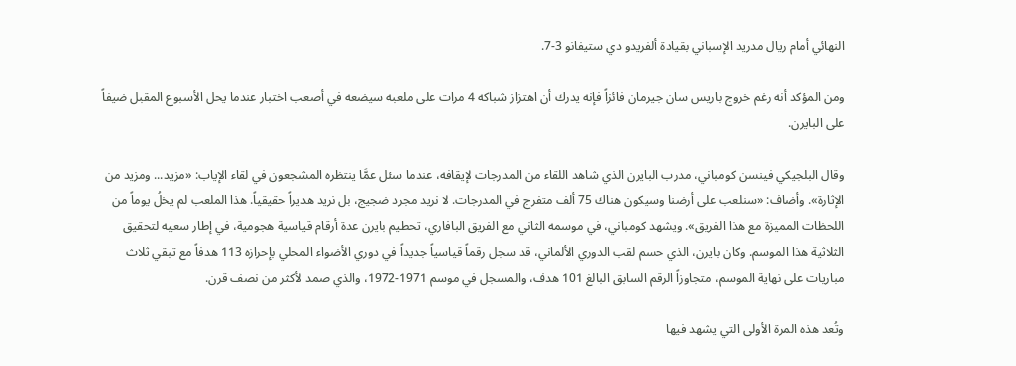النهائي أمام ريال مدريد الإسباني بقيادة ألفريدو دي ستيفانو 3-7.

ومن المؤكد أنه رغم خروج باريس سان جيرمان فائزاً فإنه يدرك أن اهتزاز شباكه 4 مرات على ملعبه سيضعه في أصعب اختبار عندما يحل الأسبوع المقبل ضيفاً على البايرن.

وقال البلجيكي فينسن كومباني، مدرب البايرن الذي شاهد اللقاء من المدرجات لإيقافه، عندما سئل عمَّا ينتظره المشجعون في لقاء الإياب: «مزيد... ومزيد من الإثارة». وأضاف: «سنلعب على أرضنا وسيكون هناك 75 ألف متفرج في المدرجات. لا نريد مجرد ضجيج، بل نريد هديراً حقيقياً. هذا الملعب لم يخلُ يوماً من اللحظات المميزة مع هذا الفريق». ويشهد كومباني، في موسمه الثاني مع الفريق البافاري، تحطيم بايرن عدة أرقام قياسية هجومية، في إطار سعيه لتحقيق الثلاثية هذا الموسم. وكان بايرن، الذي حسم لقب الدوري الألماني، قد سجل رقماً قياسياً جديداً في دوري الأضواء المحلي بإحرازه 113 هدفاً مع تبقي ثلاث مباريات على نهاية الموسم، متجاوزاً الرقم السابق البالغ 101 هدف، والمسجل في موسم 1971-1972، والذي صمد لأكثر من نصف قرن.

وتُعد هذه المرة الأولى التي يشهد فيها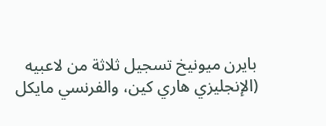بايرن ميونيخ تسجيل ثلاثة من لاعبيه (الإنجليزي هاري كين، والفرنسي مايكل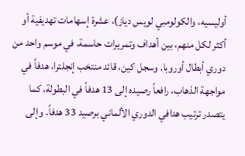أوليسيه، والكولومبي لويس دياز)، عشرة إسهامات تهديفية أو أكثر لكل منهم، بين أهداف وتمريرات حاسمة، في موسم واحد من دوري أبطال أوروبا. وسجل كين، قائد منتخب إنجلترا، هدفاً في مواجهة الذهاب، رافعاً رصيده إلى 13 هدفاً في البطولة، كما يتصدر ترتيب هدافي الدوري الألماني برصيد 33 هدفاً. وإلى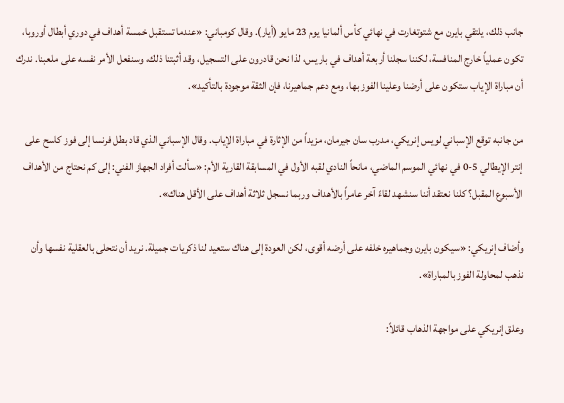جانب ذلك، يلتقي بايرن مع شتوتغارت في نهائي كأس ألمانيا يوم 23 مايو (أيار). وقال كومباني: «عندما تستقبل خمسة أهداف في دوري أبطال أوروبا، تكون عملياً خارج المنافسة، لكننا سجلنا أربعة أهداف في باريس، لذا نحن قادرون على التسجيل، وقد أثبتنا ذلك، وسنفعل الأمر نفسه على ملعبنا. ندرك أن مباراة الإياب ستكون على أرضنا وعلينا الفوز بها، ومع دعم جماهيرنا، فإن الثقة موجودة بالتأكيد».

من جانبه توقع الإسباني لويس إنريكي، مدرب سان جيرمان، مزيداً من الإثارة في مباراة الإياب. وقال الإسباني الذي قاد بطل فرنسا إلى فوز كاسح على إنتر الإيطالي 5-0 في نهائي الموسم الماضي، مانحاً النادي لقبه الأول في المسابقة القارية الأم: «سألت أفراد الجهاز الفني: إلى كم نحتاج من الأهداف الأسبوع المقبل؟ كلنا نعتقد أننا سنشهد لقاءً آخر عامراً بالأهداف وربما نسجل ثلاثة أهداف على الأقل هناك».

وأضاف إنريكي: «سيكون بايرن وجماهيره خلفه على أرضه أقوى، لكن العودة إلى هناك ستعيد لنا ذكريات جميلة. نريد أن نتحلى بالعقلية نفسها وأن نذهب لمحاولة الفوز بالمباراة».

وعلق إنريكي على مواجهة الذهاب قائلاً: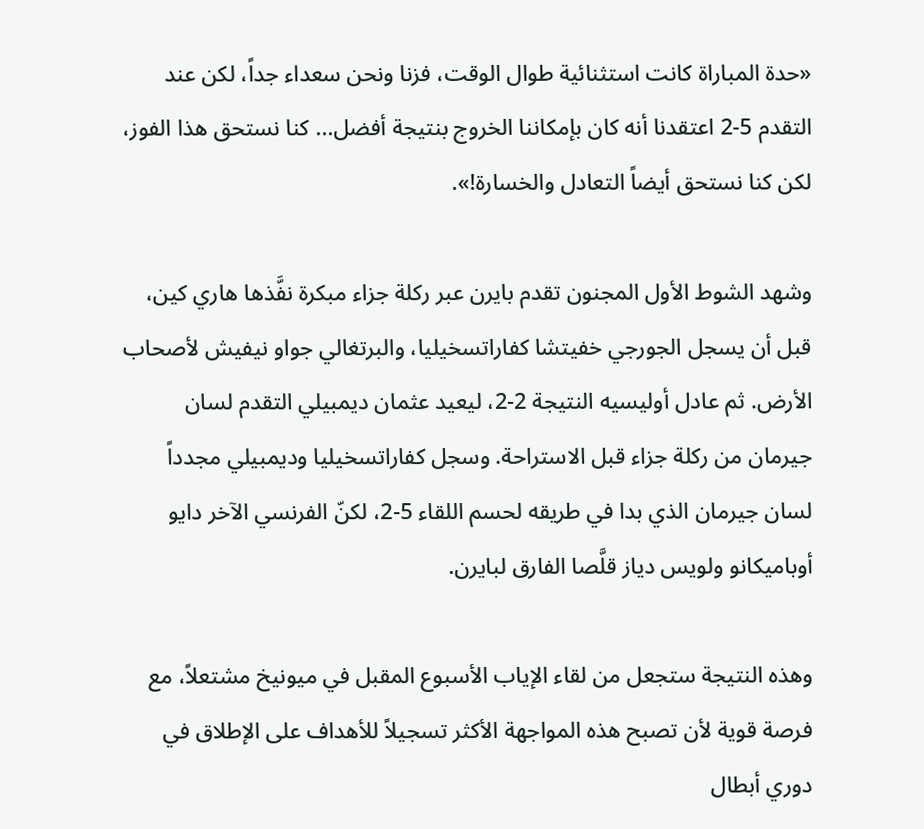«حدة المباراة كانت استثنائية طوال الوقت، فزنا ونحن سعداء جداً، لكن عند التقدم 5-2 اعتقدنا أنه كان بإمكاننا الخروج بنتيجة أفضل... كنا نستحق هذا الفوز، لكن كنا نستحق أيضاً التعادل والخسارة!».

وشهد الشوط الأول المجنون تقدم بايرن عبر ركلة جزاء مبكرة نفَّذها هاري كين، قبل أن يسجل الجورجي خفيتشا كفاراتسخيليا، والبرتغالي جواو نيفيش لأصحاب الأرض. ثم عادل أوليسيه النتيجة 2-2، ليعيد عثمان ديمبيلي التقدم لسان جيرمان من ركلة جزاء قبل الاستراحة. وسجل كفاراتسخيليا وديمبيلي مجدداً لسان جيرمان الذي بدا في طريقه لحسم اللقاء 5-2، لكنّ الفرنسي الآخر دايو أوباميكانو ولويس دياز قلَّصا الفارق لبايرن.

وهذه النتيجة ستجعل من لقاء الإياب الأسبوع المقبل في ميونيخ مشتعلاً، مع فرصة قوية لأن تصبح هذه المواجهة الأكثر تسجيلاً للأهداف على الإطلاق في دوري أبطال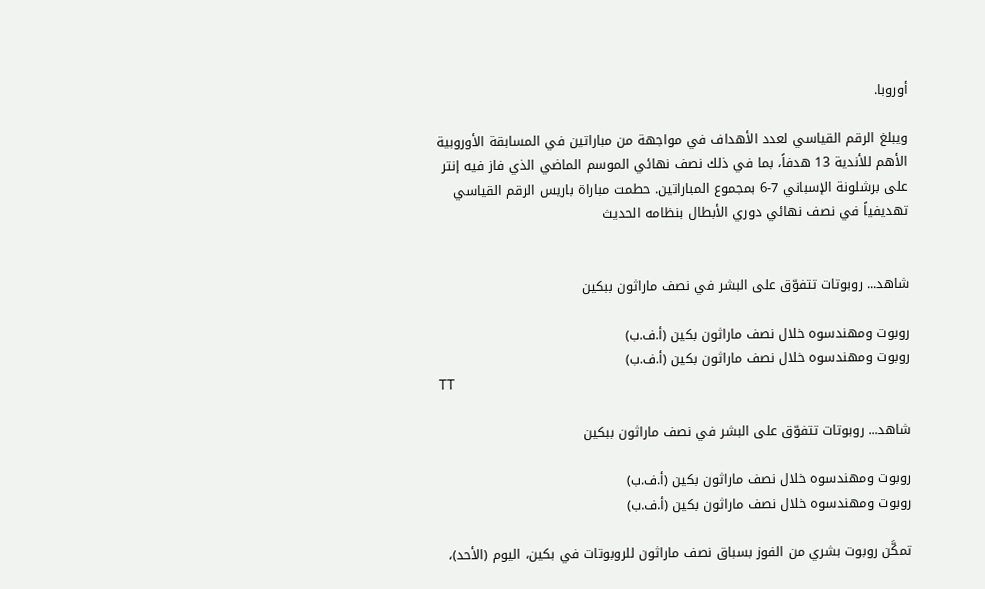أوروبا.

ويبلغ الرقم القياسي لعدد الأهداف في مواجهة من مباراتين في المسابقة الأوروبية الأهم للأندية 13 هدفاً، بما في ذلك نصف نهائي الموسم الماضي الذي فاز فيه إنتر على برشلونة الإسباني 7-6 بمجموع المباراتين. حطمت مباراة باريس الرقم القياسي تهديفياً في نصف نهائي دوري الأبطال بنظامه الحديث


شاهد... روبوتات تتفوّق على البشر في نصف ماراثون ببكين

روبوت ومهندسوه خلال نصف ماراثون بكين (أ.ف.ب)
روبوت ومهندسوه خلال نصف ماراثون بكين (أ.ف.ب)
TT

شاهد... روبوتات تتفوّق على البشر في نصف ماراثون ببكين

روبوت ومهندسوه خلال نصف ماراثون بكين (أ.ف.ب)
روبوت ومهندسوه خلال نصف ماراثون بكين (أ.ف.ب)

تمكَّن روبوت بشري من الفوز بسباق نصف ماراثون للروبوتات في بكين، اليوم (الأحد)،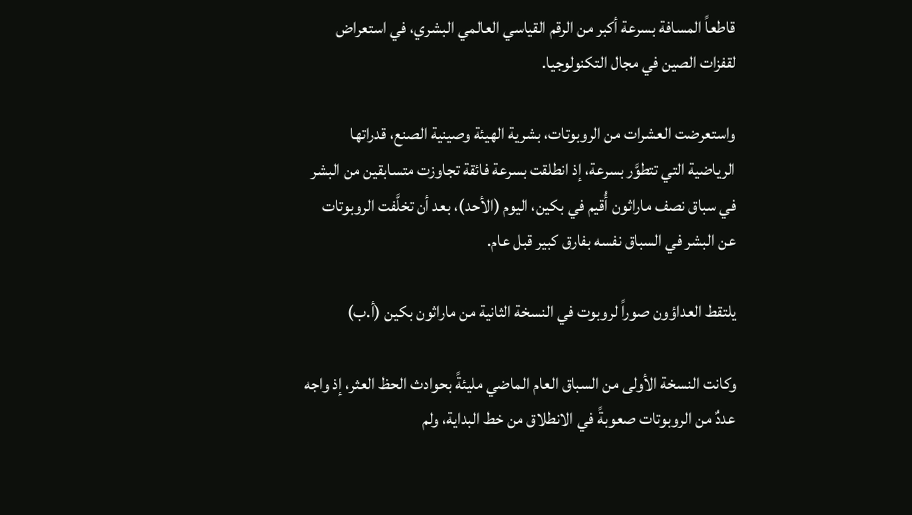قاطعاً المسافة بسرعة أكبر من الرقم القياسي العالمي البشري، في استعراض لقفزات الصين في مجال التكنولوجيا.

واستعرضت العشرات ‌من الروبوتات، بشرية الهيئة وصينية الصنع، قدراتها الرياضية التي تتطوَّر بسرعة، إذ انطلقت بسرعة فائقة تجاوزت متسابقين من البشر في سباق نصف ماراثون أُقيم في بكين، اليوم (الأحد)، بعد أن تخلَّفت الروبوتات عن البشر في السباق نفسه بفارق كبير قبل عام.

يلتقط العداؤون صوراً لروبوت في النسخة الثانية من ماراثون بكين (أ.ب)

وكانت النسخة الأولى من السباق العام الماضي مليئةً بحوادث الحظ العثر، إذ واجه عددٌ من الروبوتات صعوبةً في الانطلاق من خط البداية، ولم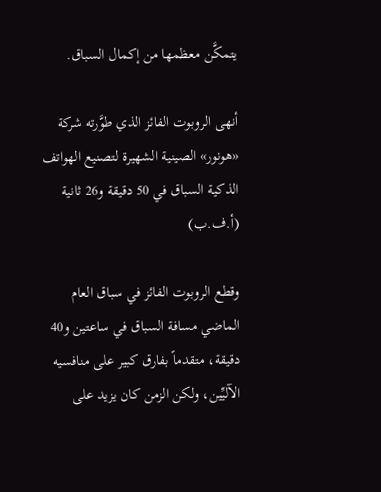يتمكَّن معظمها ‌من إكمال ‌السباق.

أنهى الروبوت الفائز الذي طوَّرته شركة «هونور» الصينية الشهيرة لتصنيع الهواتف الذكية السباق في 50 دقيقة و26 ثانية (أ.ف.ب)

وقطع الروبوت الفائز في سباق ‌العام الماضي مسافة السباق في ساعتين و40 دقيقة، متقدماً بفارق كبير على منافسيه الآليِّين، ولكن الزمن كان يزيد على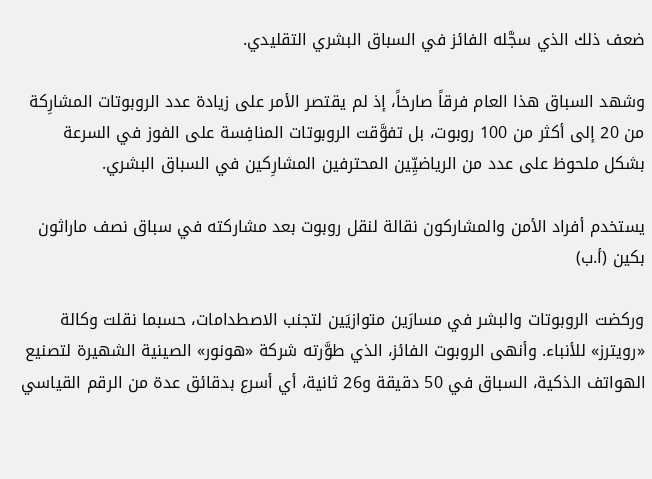ضعف ذلك الذي سجَّله الفائز في السباق البشري التقليدي.

وشهد السباق هذا العام فرقاً صارخاً، إذ لم يقتصر الأمر على زيادة عدد الروبوتات المشارِكة من 20 إلى أكثر من 100 روبوت، بل تفوَّقت الروبوتات ‌المنافِسة على الفوز ‌في السرعة بشكل ملحوظ على عدد من الرياضيِّين المحترفين المشارِكين ‌في السباق البشري.

يستخدم أفراد الأمن والمشاركون نقالة لنقل روبوت بعد مشاركته في سباق نصف ماراثون بكين (أ.ب)

وركضت الروبوتات والبشر في مسارَين ‌متوازيَين لتجنب الاصطدامات، حسبما نقلت وكالة «رويترز» للأنباء. وأنهى الروبوت الفائز، الذي طوَّرته شركة «هونور» الصينية الشهيرة لتصنيع الهواتف الذكية، السباق في 50 دقيقة و26 ثانية، أي أسرع بدقائق عدة من الرقم ‌القياسي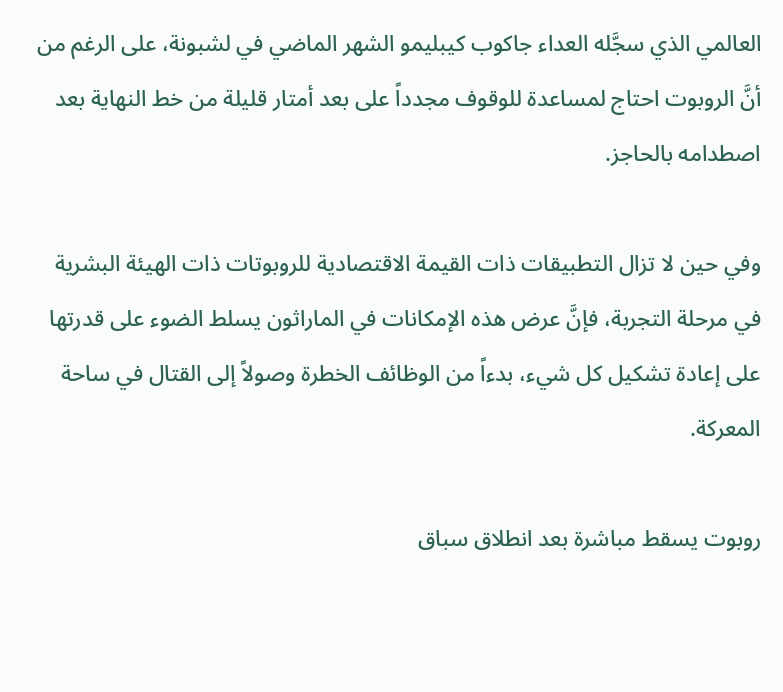العالمي الذي سجَّله العداء جاكوب كيبليمو الشهر الماضي في لشبونة، على الرغم من أنَّ الروبوت احتاج لمساعدة للوقوف مجدداً على بعد أمتار قليلة من خط النهاية بعد اصطدامه بالحاجز.

وفي حين لا تزال التطبيقات ذات القيمة الاقتصادية للروبوتات ذات الهيئة البشرية في مرحلة التجربة، فإنَّ عرض هذه الإمكانات في الماراثون يسلط الضوء على قدرتها على إعادة تشكيل كل شيء، بدءاً من الوظائف الخطرة وصولاً إلى القتال في ساحة المعركة.

روبوت يسقط مباشرة بعد انطلاق سباق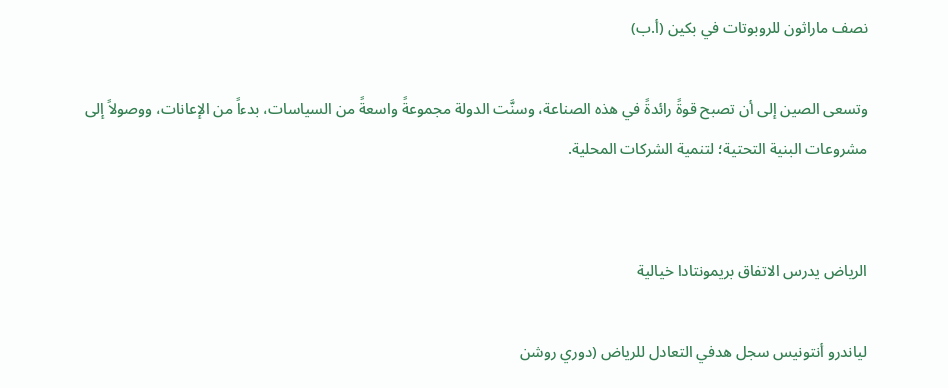نصف ماراثون للروبوتات في بكين (أ.ب)

وتسعى الصين إلى أن تصبح قوةً رائدةً في هذه الصناعة، وسنَّت الدولة مجموعةً واسعةً من السياسات، بدءاً من الإعانات، ووصولاً إلى مشروعات البنية التحتية؛ لتنمية الشركات المحلية.


الرياض يدرس الاتفاق بريمونتادا خيالية

لياندرو أنتونيس سجل هدفي التعادل للرياض (دوري روشن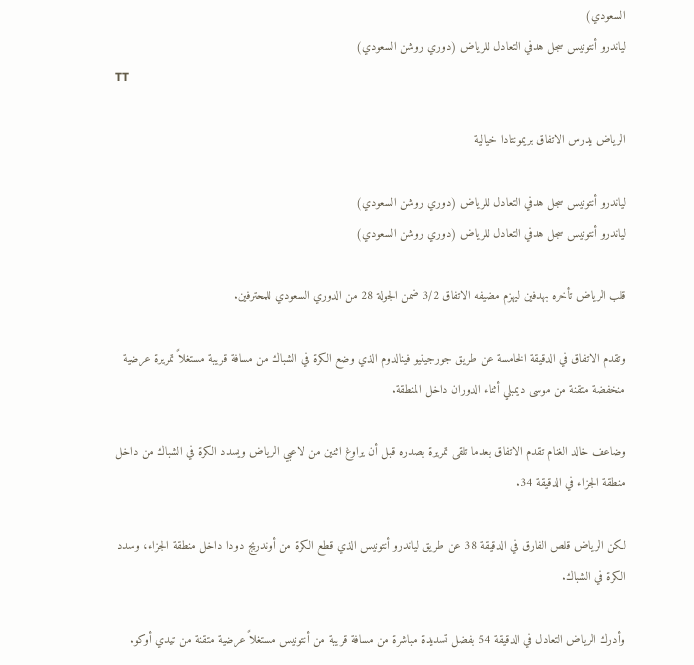السعودي)
لياندرو أنتونيس سجل هدفي التعادل للرياض (دوري روشن السعودي)
TT

الرياض يدرس الاتفاق بريمونتادا خيالية

لياندرو أنتونيس سجل هدفي التعادل للرياض (دوري روشن السعودي)
لياندرو أنتونيس سجل هدفي التعادل للرياض (دوري روشن السعودي)

قلب الرياض تأخره بهدفين ليهزم مضيفه الاتفاق 3/2 ضمن الجولة 28 من الدوري السعودي للمحترفين.

وتقدم الاتفاق في الدقيقة الخامسة عن طريق جورجينيو فينالدوم الذي وضع الكرة في الشباك من مسافة قريبة مستغلاً تمريرة عرضية منخفضة متقنة من موسى ديمبلي أثناء الدوران داخل المنطقة.

وضاعف خالد الغنام تقدم الاتفاق بعدما تلقى تمريرة بصدره قبل أن يراوغ اثنين من لاعبي الرياض ويسدد الكرة في الشباك من داخل منطقة الجزاء في الدقيقة 34.

لكن الرياض قلص الفارق في الدقيقة 38 عن طريق لياندرو أنتونيس الذي قطع الكرة من أوندريج دودا داخل منطقة الجزاء، وسدد الكرة في الشباك.

وأدرك الرياض التعادل في الدقيقة 54 بفضل تسديدة مباشرة من مسافة قريبة من أنتونيس مستغلاً عرضية متقنة من تيدي أوكو.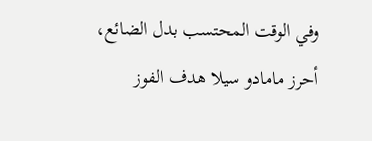وفي الوقت المحتسب بدل الضائع، أحرز مامادو سيلا هدف الفوز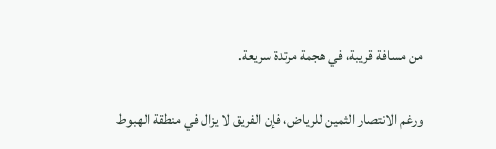من مسافة قريبة، في هجمة مرتدة سريعة.

ورغم الانتصار الثمين للرياض، فإن الفريق لا يزال في منطقة الهبوط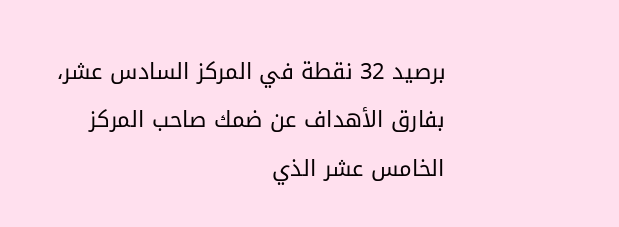برصيد 32 نقطة في المركز السادس عشر، بفارق الأهداف عن ضمك صاحب المركز الخامس عشر الذي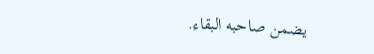يضمن صاحبه البقاء.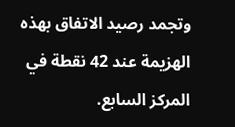وتجمد رصيد الاتفاق بهذه الهزيمة عند 42 نقطة في المركز السابع.